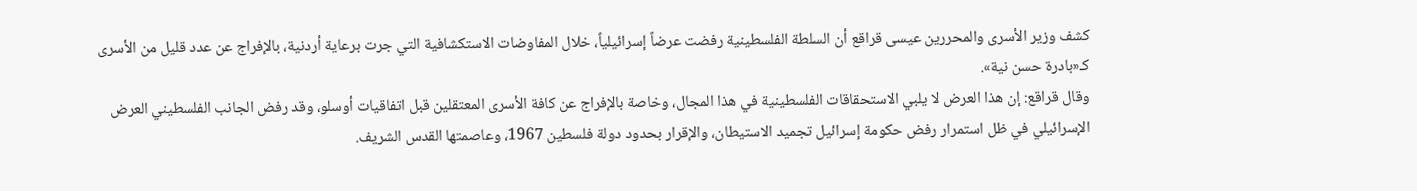كشف وزير الأسرى والمحررين عيسى قراقع أن السلطة الفلسطينية رفضت عرضاً إسرائيلياً، خلال المفاوضات الاستكشافية التي جرت برعاية أردنية، بالإفراج عن عدد قليل من الأسرى كـ«بادرة حسن نية».
وقال قراقع: إن هذا العرض لا يلبي الاستحقاقات الفلسطينية في هذا المجال، وخاصة بالإفراج عن كافة الأسرى المعتقلين قبل اتفاقيات أوسلو، وقد رفض الجانب الفلسطيني العرض الإسرائيلي في ظل استمرار رفض حكومة إسرائيل تجميد الاستيطان، والإقرار بحدود دولة فلسطين 1967، وعاصمتها القدس الشريف.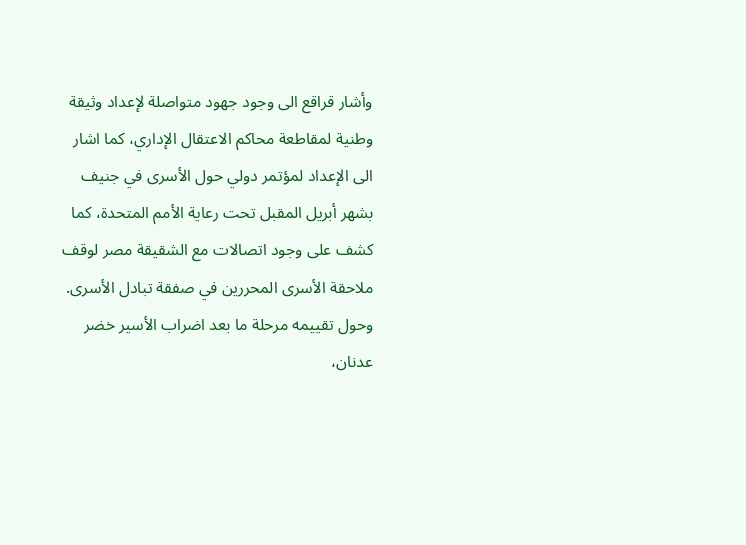وأشار قراقع الى وجود جهود متواصلة لإعداد وثيقة وطنية لمقاطعة محاكم الاعتقال الإداري، كما اشار الى الإعداد لمؤتمر دولي حول الأسرى في جنيف بشهر أبريل المقبل تحت رعاية الأمم المتحدة، كما كشف على وجود اتصالات مع الشقيقة مصر لوقف ملاحقة الأسرى المحررين في صفقة تبادل الأسرى.
وحول تقييمه مرحلة ما بعد اضراب الأسير خضر عدنان،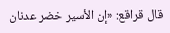قال قراقع: «إن الأسير خضر عدنان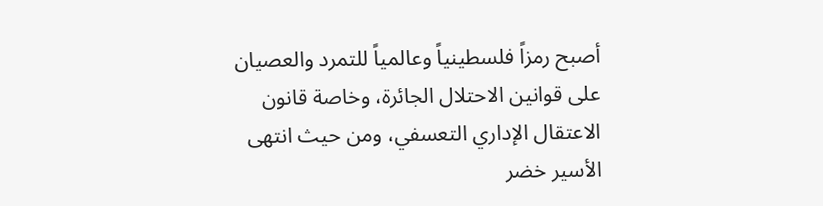أصبح رمزاً فلسطينياً وعالمياً للتمرد والعصيان على قوانين الاحتلال الجائرة، وخاصة قانون الاعتقال الإداري التعسفي، ومن حيث انتهى الأسير خضر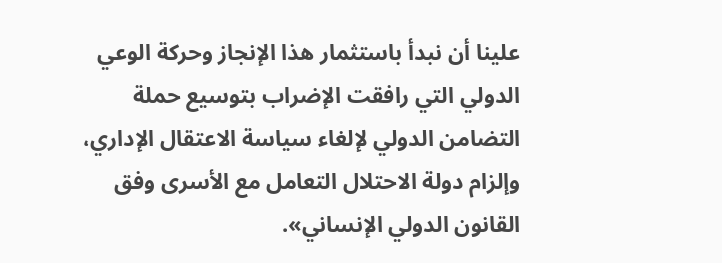علينا أن نبدأ باستثمار هذا الإنجاز وحركة الوعي الدولي التي رافقت الإضراب بتوسيع حملة التضامن الدولي لإلغاء سياسة الاعتقال الإداري، وإلزام دولة الاحتلال التعامل مع الأسرى وفق القانون الدولي الإنساني».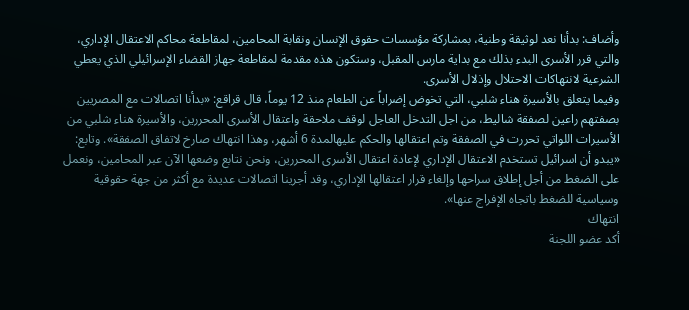وأضاف: بدأنا نعد لوثيقة وطنية، بمشاركة مؤسسات حقوق الإنسان ونقابة المحامين، لمقاطعة محاكم الاعتقال الإداري، والتي قرر الأسرى البدء بذلك مع بداية مارس المقبل، وستكون هذه مقدمة لمقاطعة جهاز القضاء الإسرائيلي الذي يعطي الشرعية لانتهاكات الاحتلال وإذلال الأسرى.
وفيما يتعلق بالأسيرة هناء شلبي، التي تخوض إضراباً عن الطعام منذ 12 يوماً، قال قراقع: «بدأنا اتصالات مع المصريين بصفتهم راعين لصفقة شاليط، من اجل التدخل العاجل لوقف ملاحقة واعتقال الأسرى المحررين، والأسيرة هناء شلبي من الأسيرات اللواتي تحررت في الصفقة وتم اعتقالها والحكم عليهالمدة 6 أشهر، وهذا انتهاك صارخ لاتفاق الصفقة». وتابع: «يبدو أن اسرائيل تستخدم الاعتقال الإداري لإعادة اعتقال الأسرى المحررين، ونحن نتابع وضعها الآن عبر المحامين، ونعمل على الضغط من أجل إطلاق سراحها وإلغاء قرار اعتقالها الإداري، وقد أجرينا اتصالات عديدة مع أكثر من جهة حقوقية وسياسية للضغط باتجاه الإفراج عنها».
انتهاك
أكد عضو اللجنة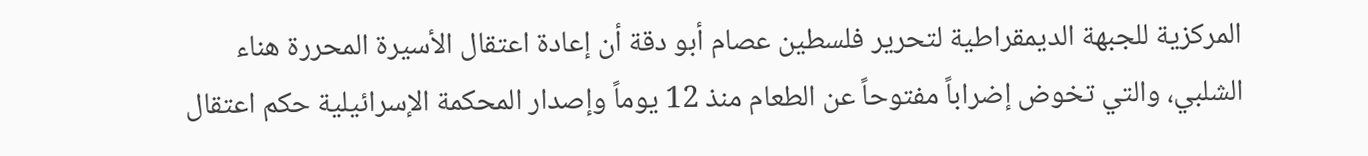المركزية للجبهة الديمقراطية لتحرير فلسطين عصام أبو دقة أن إعادة اعتقال الأسيرة المحررة هناء الشلبي، والتي تخوض إضراباً مفتوحاً عن الطعام منذ 12 يوماً وإصدار المحكمة الإسرائيلية حكم اعتقال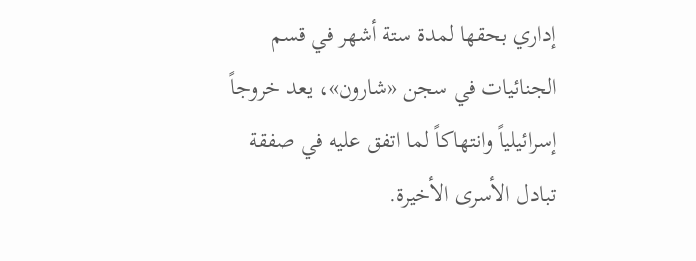إداري بحقها لمدة ستة أشهر في قسم الجنائيات في سجن «شارون»، يعد خروجاً إسرائيلياً وانتهاكاً لما اتفق عليه في صفقة تبادل الأسرى الأخيرة.